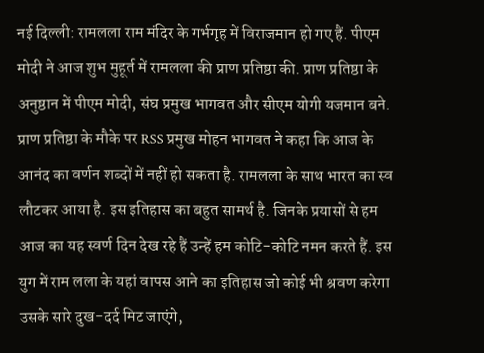नई दिल्ली: रामलला राम मंदिर के गर्भगृह में विराजमान हो गए हैं. पीएम मोदी ने आज शुभ मुहूर्त में रामलला की प्राण प्रतिष्ठा की. प्राण प्रतिष्ठा के अनुष्ठान में पीएम मोदी, संघ प्रमुख भागवत और सीएम योगी यजमान बने. प्राण प्रतिष्ठा के मौके पर RSS प्रमुख मोहन भागवत ने कहा कि आज के आनंद का वर्णन शब्दों में नहीं हो सकता है. रामलला के साथ भारत का स्व लौटकर आया है. इस इतिहास का बहुत सामर्थ है. जिनके प्रयासों से हम आज का यह स्वर्ण दिन देख रहे हैं उन्हें हम कोटि-कोटि नमन करते हैं. इस युग में राम लला के यहां वापस आने का इतिहास जो कोई भी श्रवण करेगा उसके सारे दुख-दर्द मिट जाएंगे,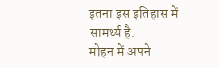इतना इस इतिहास में सामर्थ्य है.
मोहन में अपने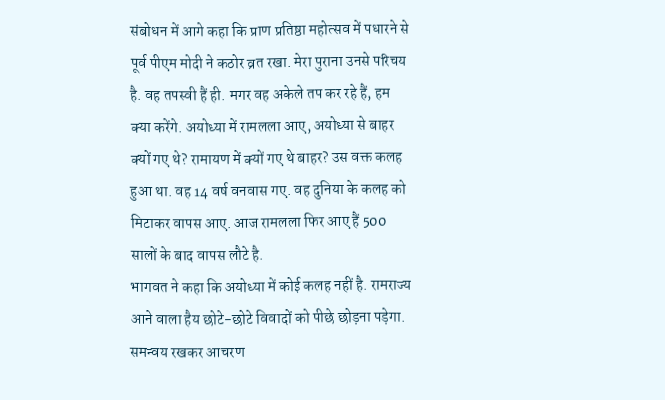संबोधन में आगे कहा कि प्राण प्रतिष्ठा महोत्सव में पधारने से पूर्व पीएम मोदी ने कठोर व्रत रखा. मेरा पुराना उनसे परिचय है. वह तपस्वी हैं ही. मगर वह अकेले तप कर रहे हैं, हम क्या करेंगे. अयोध्या में रामलला आए, अयोध्या से बाहर क्यों गए थे? रामायण में क्यों गए थे बाहर? उस वक्त कलह हुआ था. वह 14 वर्ष वनवास गए. वह दुनिया के कलह को मिटाकर वापस आए. आज रामलला फिर आए हैं 500 सालों के बाद वापस लौटे है.
भागवत ने कहा कि अयोध्या में कोई कलह नहीं है. रामराज्य आने वाला हैय छोटे-छोटे विवादों को पीछे छोड़ना पड़ेगा. समन्वय रखकर आचरण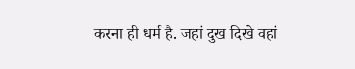करना ही धर्म है. जहां दुख दिखे वहां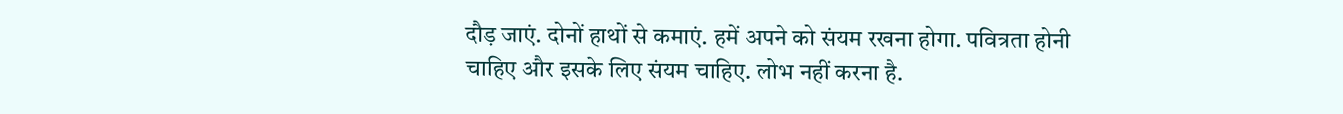दौड़ जाएं. दोनों हाथों से कमाएं. हमें अपने को संयम रखना होगा. पवित्रता होनी चाहिए और इसके लिए संयम चाहिए. लोभ नहीं करना है.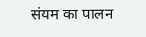संयम का पालन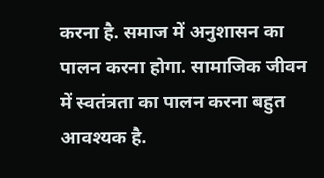करना है. समाज में अनुशासन का पालन करना होगा. सामाजिक जीवन में स्वतंत्रता का पालन करना बहुत आवश्यक है.